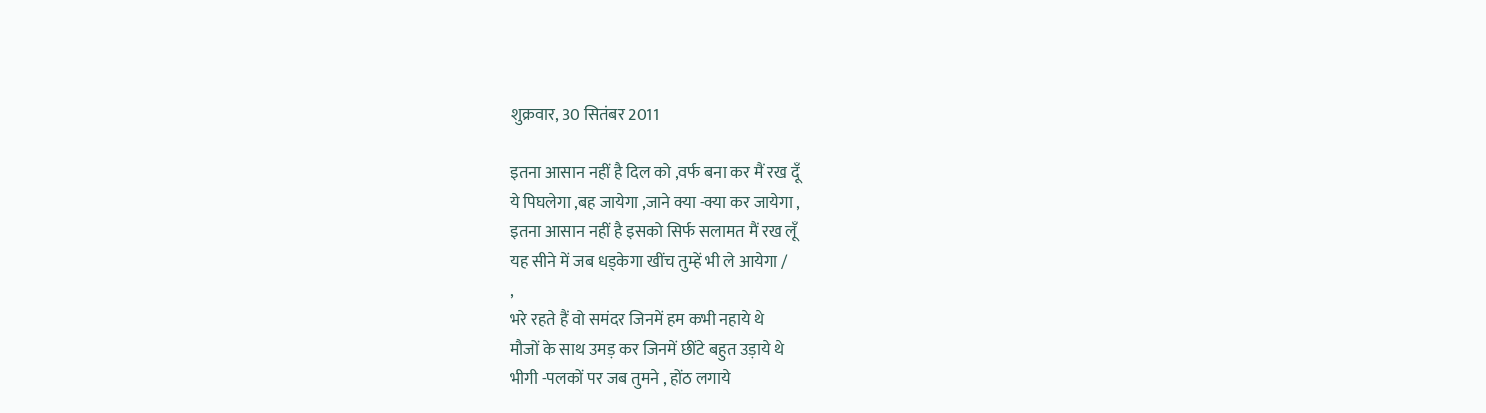शुक्रवार, 30 सितंबर 2011

इतना आसान नहीं है दिल को ,वर्फ बना कर मैं रख दूँ
ये पिघलेगा ,बह जायेगा ,जाने क्या -क्या कर जायेगा ,
इतना आसान नहीं है इसको सिर्फ सलामत मैं रख लूँ
यह सीने में जब धड्केगा खींच तुम्हें भी ले आयेगा /
,
भरे रहते हैं वो समंदर जिनमें हम कभी नहाये थे
मौजों के साथ उमड़ कर जिनमें छींटे बहुत उड़ाये थे
भीगी -पलकों पर जब तुमने , होंठ लगाये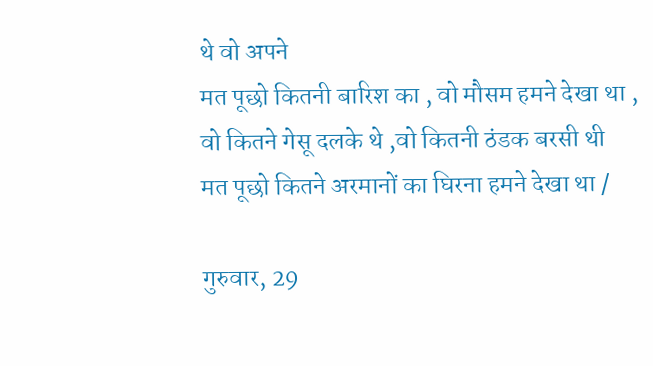थे वो अपने
मत पूछो कितनी बारिश का , वो मौसम हमने देखा था ,
वो कितने गेसू दलके थे ,वो कितनी ठंडक बरसी थी
मत पूछो कितने अरमानों का घिरना हमने देखा था /

गुरुवार, 29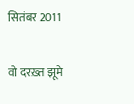सितंबर 2011

वो दरख़्त झूमे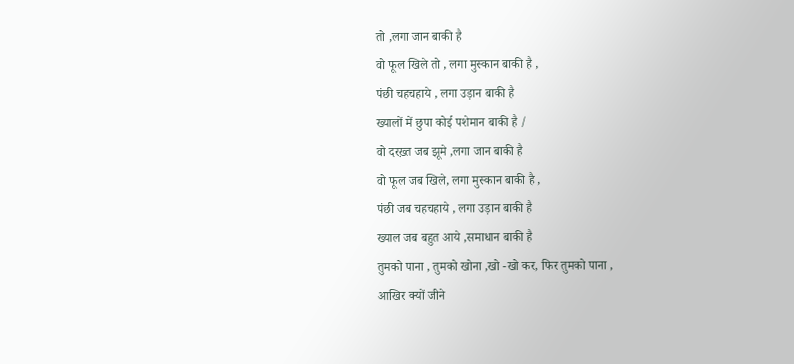तो ,लगा जान बाकी है
वो फूल खिले तो , लगा मुस्कान बाकी है ,
पंछी चहचहाये , लगा उड़ान बाकी है
ख्यालों में छुपा कोई पशेमान बाकी है /
वो दरख़्त जब झूमे ,लगा जान बाकी है
वो फूल जब खिले, लगा मुस्कान बाकी है ,
पंछी जब चहचहाये , लगा उड़ान बाकी है
ख्याल जब बहुत आये ,समाधान बाकी है
तुमको पाना , तुमको खोना ,खो -खो कर, फिर तुमको पाना ,
आखिर क्यों जीने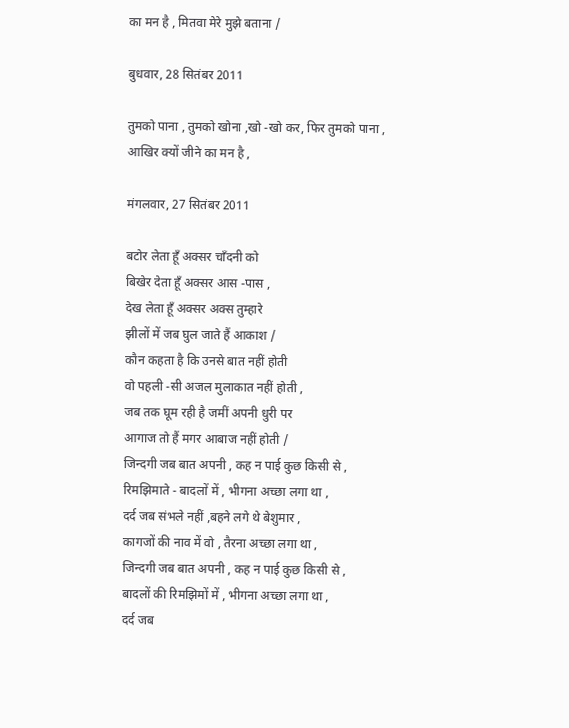का मन है , मितवा मेरे मुझे बताना /

बुधवार, 28 सितंबर 2011

तुमको पाना , तुमको खोना ,खो -खो कर, फिर तुमको पाना ,
आखिर क्यों जीने का मन है ,

मंगलवार, 27 सितंबर 2011

बटोर लेता हूँ अक्सर चाँदनी को
बिखेर देता हूँ अक्सर आस -पास ,
देख लेता हूँ अक्सर अक्स तुम्हारे
झीलों में जब घुल जाते हैं आकाश /
कौन कहता है कि उनसे बात नहीं होती
वो पहली -सी अजल मुलाकात नहीं होती ,
जब तक घूम रही है जमीं अपनी धुरी पर
आगाज तो हैं मगर आबाज नहीं होती /
जिन्दगी जब बात अपनी , कह न पाई कुछ किसी से ,
रिमझिमाते - बादलों में , भीगना अच्छा लगा था ,
दर्द जब संभले नहीं ,बहने लगे थे बेशुमार ,
कागजों की नाव में वो , तैरना अच्छा लगा था ,
जिन्दगी जब बात अपनी , कह न पाई कुछ किसी से ,
बादलों की रिमझिमों में , भीगना अच्छा लगा था ,
दर्द जब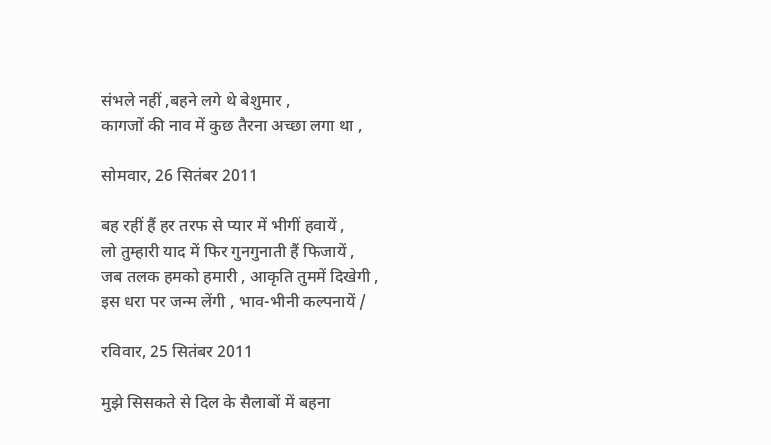संभले नहीं ,बहने लगे थे बेशुमार ,
कागजों की नाव में कुछ तैरना अच्छा लगा था ,

सोमवार, 26 सितंबर 2011

बह रहीं हैं हर तरफ से प्यार में भीगीं हवायें ,
लो तुम्हारी याद में फिर गुनगुनाती हैं फिजायें ,
जब तलक हमको हमारी , आकृति तुममें दिखेगी ,
इस धरा पर जन्म लेंगी , भाव-भीनी कल्पनायें /

रविवार, 25 सितंबर 2011

मुझे सिसकते से दिल के सैलाबों में बहना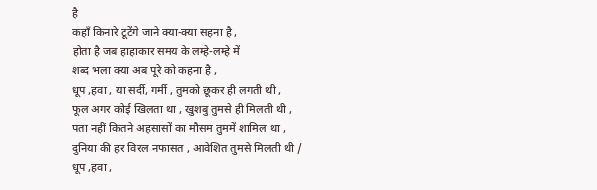है
कहाँ किनारे टूटेंगे जाने क्या-क्या सहना है ,
होता है जब हाहाकार समय के लम्हे-लम्हे में
शब्द भला क्या अब पूरे को कहना है ,
धूप ,हवा , या सर्दी, गर्मी , तुमको छूकर ही लगती थी ,
फूल अगर कोई खिलता था , खुशबु तुमसे ही मिलती थी ,
पता नहीं कितने अहसासों का मौसम तुममें शामिल था ,
दुनिया की हर विरल नफासत , आवेशित तुमसे मिलती थी /
धूप ,हवा ,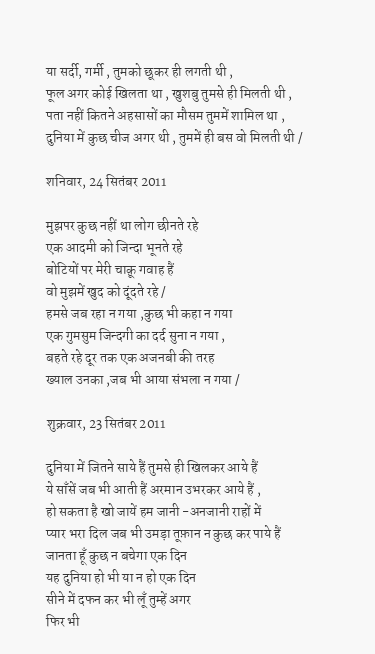या सर्दी, गर्मी , तुमको छूकर ही लगती थी ,
फूल अगर कोई खिलता था , खुशबु तुमसे ही मिलती थी ,
पता नहीं कितने अहसासों का मौसम तुममें शामिल था ,
दुनिया में कुछ चीज अगर थी , तुममें ही बस वो मिलती थी /

शनिवार, 24 सितंबर 2011

मुझपर कुछ नहीं था लोग छीनते रहे
एक आदमी को जिन्दा भूनते रहे
बोटियों पर मेरी चाक़ू गवाह हैं
वो मुझमें खुद को दूंदते रहे /
हमसे जब रहा न गया ,कुछ भी कहा न गया
एक गुमसुम जिन्दगी का दर्द सुना न गया ,
बहते रहे दूर तक एक अजनबी की तरह
ख्याल उनका ,जब भी आया संभला न गया /

शुक्रवार, 23 सितंबर 2011

दुनिया में जितने साये हैं तुमसे ही खिलकर आये हैं
ये साँसें जब भी आती हैं अरमान उभरकर आये हैं ,
हो सकता है खो जायें हम जानी -अनजानी राहों में
प्यार भरा दिल जब भी उमड़ा तूफ़ान न कुछ कर पाये हैं
जानता हूँ कुछ न बचेगा एक दिन
यह दुनिया हो भी या न हो एक दिन
सीने में दफन कर भी लूँ तुम्हें अगर
फिर भी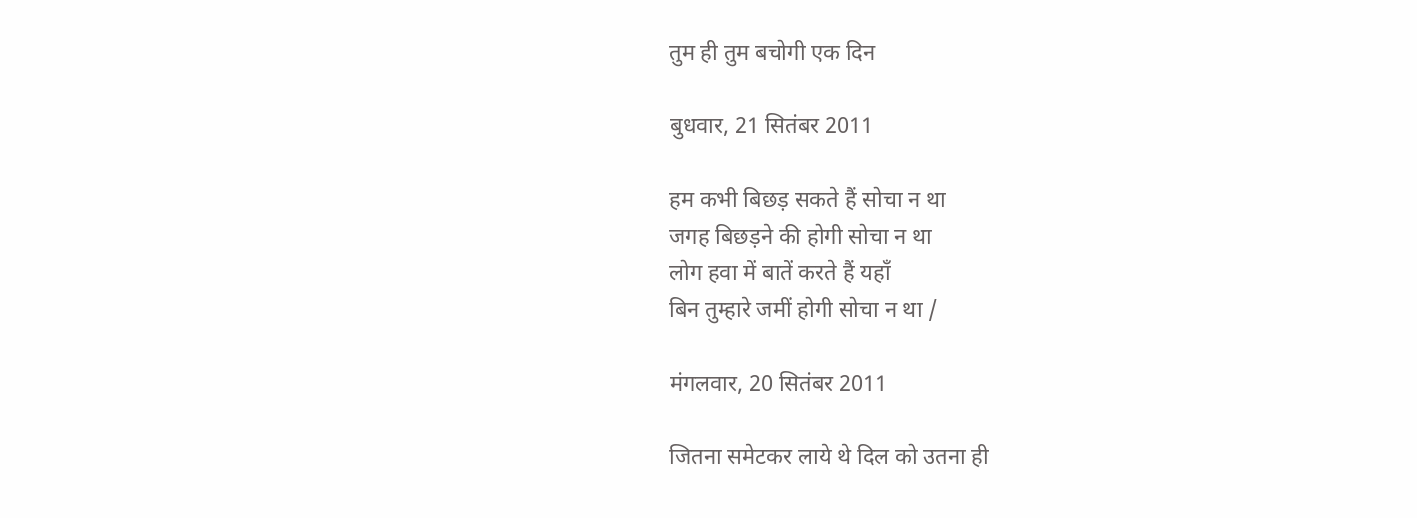तुम ही तुम बचोगी एक दिन

बुधवार, 21 सितंबर 2011

हम कभी बिछड़ सकते हैं सोचा न था
जगह बिछड़ने की होगी सोचा न था
लोग हवा में बातें करते हैं यहाँ
बिन तुम्हारे जमीं होगी सोचा न था /

मंगलवार, 20 सितंबर 2011

जितना समेटकर लाये थे दिल को उतना ही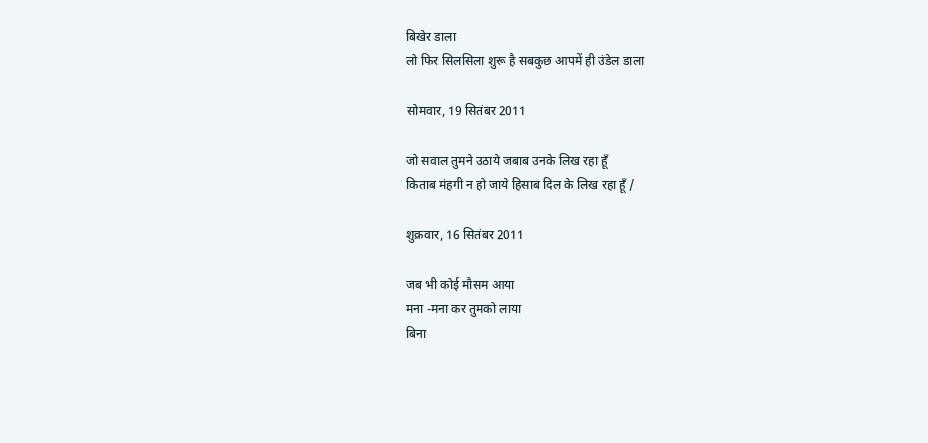बिखेर डाला
लो फिर सिलसिला शुरू है सबकुछ आपमें ही उंडेल डाला

सोमवार, 19 सितंबर 2011

जो सवाल तुमने उठाये जबाब उनके लिख रहा हूँ
किताब मंहगी न हो जाये हिसाब दिल के लिख रहा हूँ /

शुक्रवार, 16 सितंबर 2011

जब भी कोई मौसम आया
मना -मना कर तुमको लाया
बिना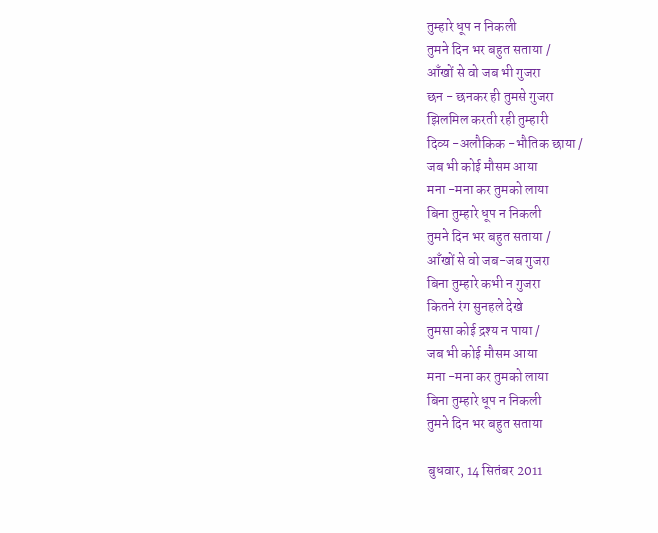तुम्हारे धूप न निकली
तुमने दिन भर बहुत सताया /
आँखों से वो जब भी गुजरा
छन - छनकर ही तुमसे गुजरा
झिलमिल करती रही तुम्हारी
दिव्य -अलौकिक -भौतिक छाया /
जब भी कोई मौसम आया
मना -मना कर तुमको लाया
बिना तुम्हारे धूप न निकली
तुमने दिन भर बहुत सताया /
आँखों से वो जब-जब गुजरा
बिना तुम्हारे कभी न गुजरा
कितने रंग सुनहले देखे
तुमसा कोई द्रश्य न पाया /
जब भी कोई मौसम आया
मना -मना कर तुमको लाया
बिना तुम्हारे धूप न निकली
तुमने दिन भर बहुत सताया

बुधवार, 14 सितंबर 2011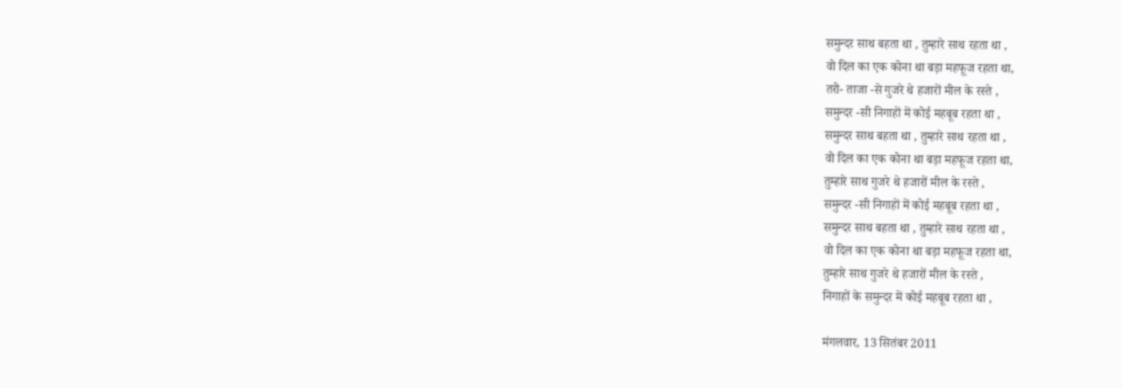समुन्दर साथ बहता था , तुम्हारे साथ रहता था ,
वो दिल का एक कोना था बड़ा महफूज रहता था,
तरो- ताजा -से गुजरे थे हजारों मील के रस्ते ,
समुन्दर -सी निगाहों में कोई महबूब रहता था ,
समुन्दर साथ बहता था , तुम्हारे साथ रहता था ,
वो दिल का एक कोना था बड़ा महफूज रहता था,
तुम्हारे साथ गुजरे थे हजारों मील के रस्ते ,
समुन्दर -सी निगाहों में कोई महबूब रहता था ,
समुन्दर साथ बहता था , तुम्हारे साथ रहता था ,
वो दिल का एक कोना था बड़ा महफूज रहता था,
तुम्हारे साथ गुजरे थे हजारों मील के रस्ते ,
निगाहों के समुन्दर में कोई महबूब रहता था ,

मंगलवार, 13 सितंबर 2011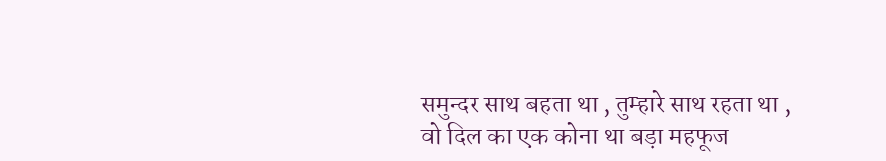समुन्दर साथ बहता था , तुम्हारे साथ रहता था ,
वो दिल का एक कोना था बड़ा महफूज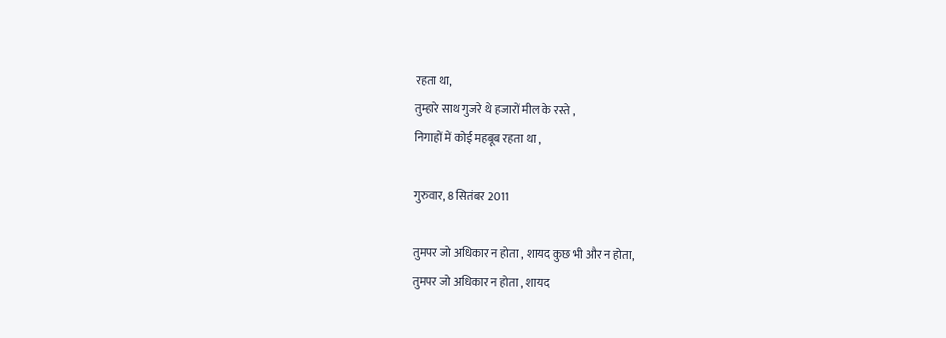रहता था,
तुम्हारे साथ गुजरे थे हजारों मील के रस्ते ,
निगाहों में कोई महबूब रहता था ,

गुरुवार, 8 सितंबर 2011

तुमपर जो अधिकार न होता , शायद कुछ भी और न होता,
तुमपर जो अधिकार न होता , शायद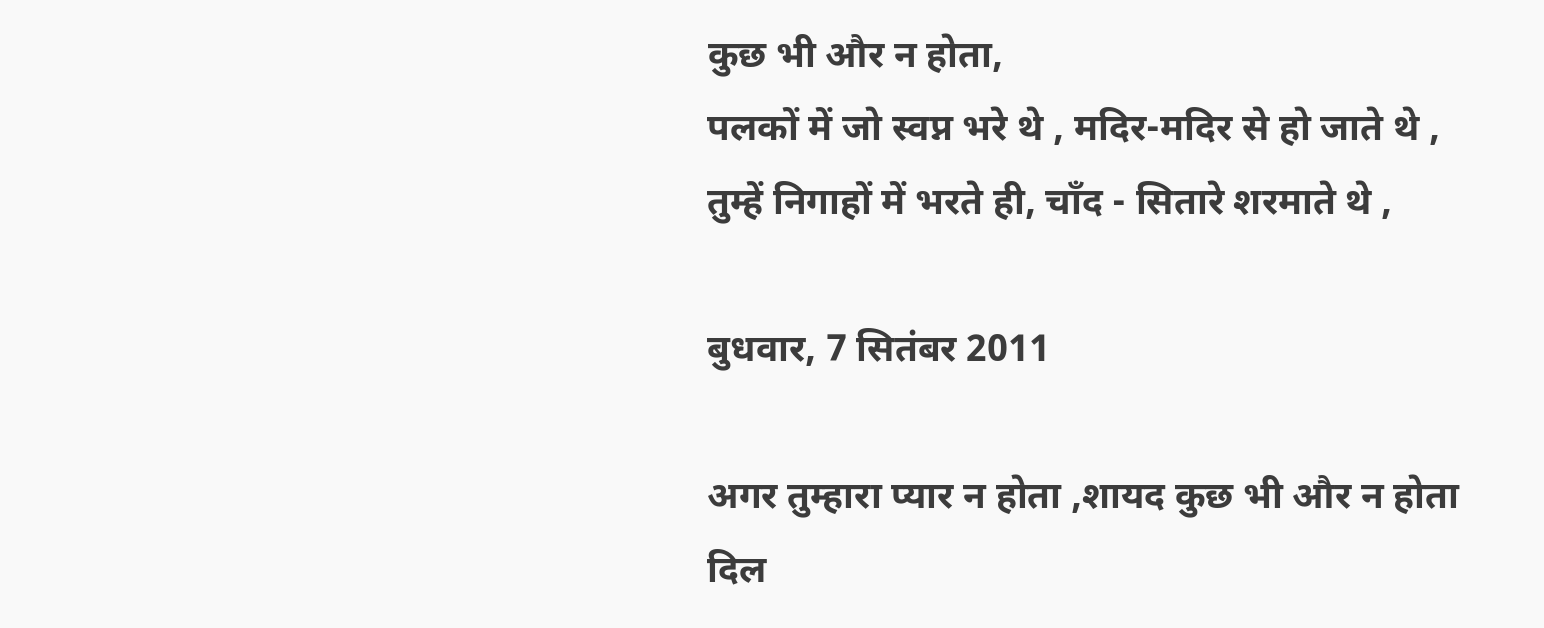कुछ भी और न होता,
पलकों में जो स्वप्न भरे थे , मदिर-मदिर से हो जाते थे ,
तुम्हें निगाहों में भरते ही, चाँद - सितारे शरमाते थे ,

बुधवार, 7 सितंबर 2011

अगर तुम्हारा प्यार न होता ,शायद कुछ भी और न होता
दिल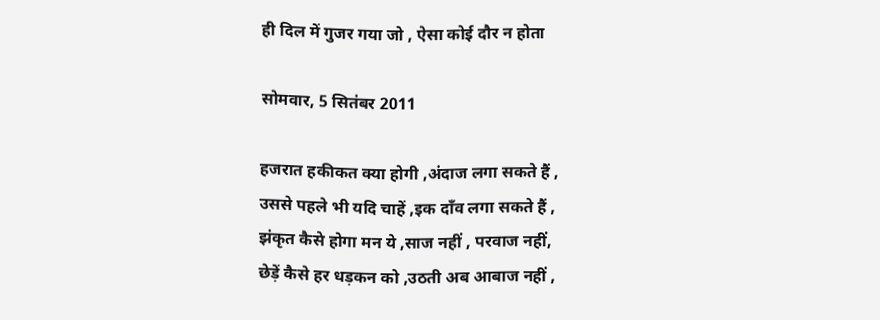ही दिल में गुजर गया जो , ऐसा कोई दौर न होता

सोमवार, 5 सितंबर 2011

हजरात हकीकत क्या होगी ,अंदाज लगा सकते हैं ,
उससे पहले भी यदि चाहें ,इक दाँव लगा सकते हैं ,
झंकृत कैसे होगा मन ये ,साज नहीं , परवाज नहीं,
छेड़ें कैसे हर धड़कन को ,उठती अब आबाज नहीं ,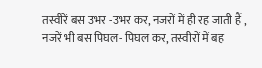तस्वीरें बस उभर -उभर कर, नजरों में ही रह जाती हैं ,
नजरें भी बस पिघल- पिघल कर, तस्वीरों में बह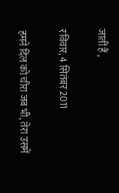जातीं हैं ,

रविवार, 4 सितंबर 2011

हमने दिल को चीरा जब भी, तेरा उसमें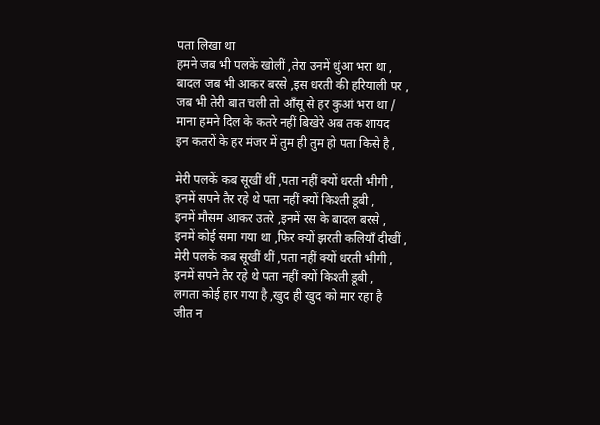पता लिखा था
हमने जब भी पलकें खोलीं ,तेरा उनमें धुंआ भरा था ,
बादल जब भी आकर बरसे ,इस धरती की हरियाली पर ,
जब भी तेरी बात चली तो आँसू से हर कुआं भरा था /
माना हमने दिल के कतरे नहीं बिखेरे अब तक शायद
इन कतरों के हर मंजर में तुम ही तुम हो पता किसे है ,

मेरी पलकें कब सूखीं थीं ,पता नहीं क्यों धरती भीगी ,
इनमें सपने तैर रहे थे पता नहीं क्यों किश्ती डूबी ,
इनमें मौसम आकर उतरे ,इनमें रस के बादल बरसे ,
इनमें कोई समा गया था ,फिर क्यों झरती कलियाँ दीखीं ,
मेरी पलकें कब सूखीं थीं ,पता नहीं क्यों धरती भीगी ,
इनमें सपने तैर रहे थे पता नहीं क्यों किश्ती डूबी ,
लगता कोई हार गया है ,खुद ही खुद को मार रहा है
जीत न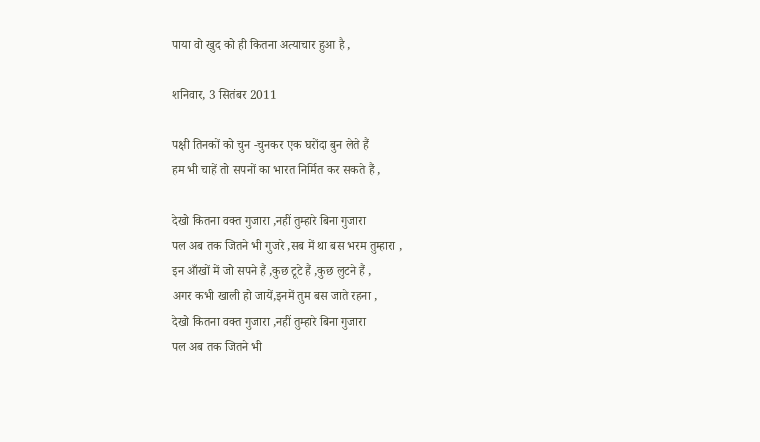पाया वो खुद को ही कितना अत्याचार हुआ है ,

शनिवार, 3 सितंबर 2011

पक्षी तिनकों को चुन -चुनकर एक घरोंदा बुन लेते हैं
हम भी चाहें तो सपनों का भारत निर्मित कर सकते हैं ,

देखो कितना वक्त गुजारा ,नहीं तुम्हारे बिना गुजारा
पल अब तक जितने भी गुजरे ,सब में था बस भरम तुम्हारा ,
इन आँखों में जो सपने हैं ,कुछ टूटे हैं ,कुछ लुटने हैं ,
अगर कभी खाली हो जायें,इनमें तुम बस जाते रहना ,
देखो कितना वक्त गुजारा ,नहीं तुम्हारे बिना गुजारा
पल अब तक जितने भी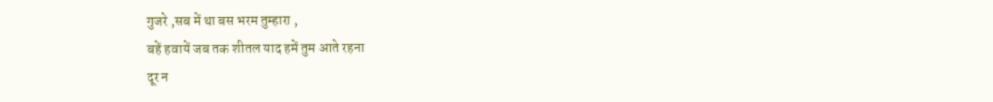गुजरे ,सब में था बस भरम तुम्हारा ,
बहें हवायें जब तक शीतल याद हमें तुम आते रहना
दूर न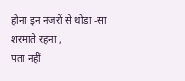होना इन नजरों से थोडा -सा शरमाते रहना ,
पता नहीं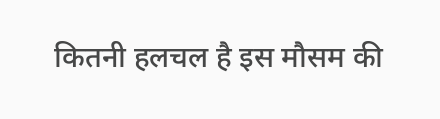कितनी हलचल है इस मौसम की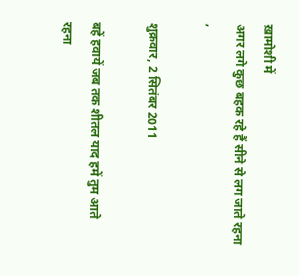ख़ामोशी में
अगर लगे कुछ बहक रहे हैं सीने से लग जाते रहना ,

शुक्रवार, 2 सितंबर 2011

बहें हवायें जब तक शीतल याद हमें तुम आते रहना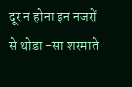दूर न होना इन नजरों से थोडा -सा शरमाते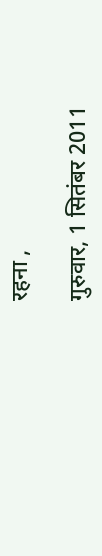रहना ,

गुरुवार, 1 सितंबर 2011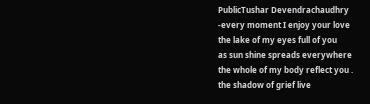PublicTushar Devendrachaudhry
-every moment I enjoy your love
the lake of my eyes full of you
as sun shine spreads everywhere
the whole of my body reflect you .
the shadow of grief live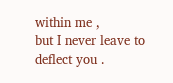within me ,
but I never leave to deflect you .